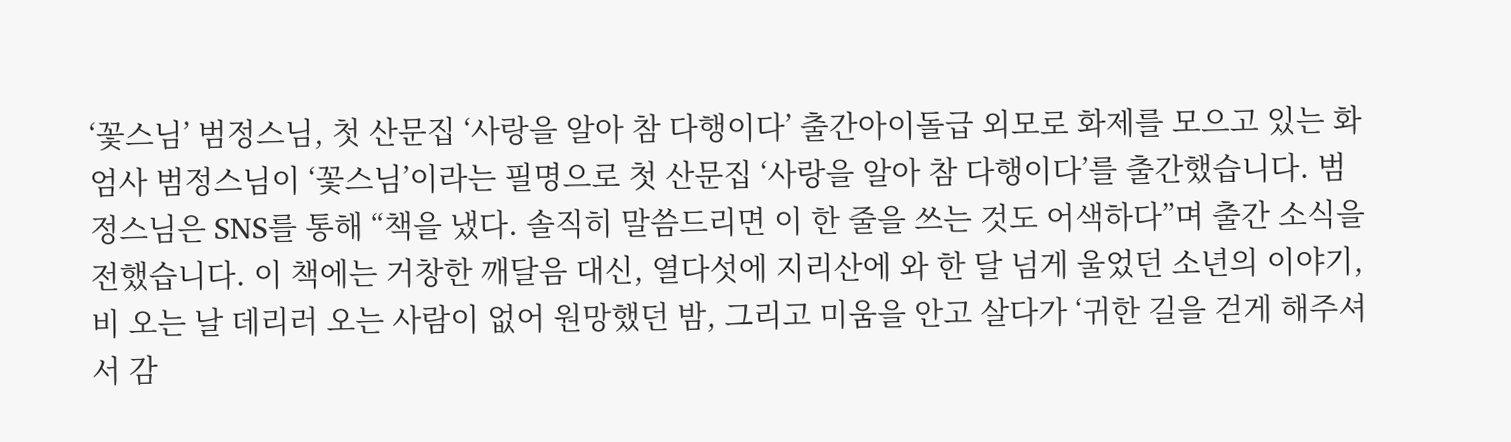‘꽃스님’ 범정스님, 첫 산문집 ‘사랑을 알아 참 다행이다’ 출간아이돌급 외모로 화제를 모으고 있는 화엄사 범정스님이 ‘꽃스님’이라는 필명으로 첫 산문집 ‘사랑을 알아 참 다행이다’를 출간했습니다. 범정스님은 SNS를 통해 “책을 냈다. 솔직히 말씀드리면 이 한 줄을 쓰는 것도 어색하다”며 출간 소식을 전했습니다. 이 책에는 거창한 깨달음 대신, 열다섯에 지리산에 와 한 달 넘게 울었던 소년의 이야기, 비 오는 날 데리러 오는 사람이 없어 원망했던 밤, 그리고 미움을 안고 살다가 ‘귀한 길을 걷게 해주셔서 감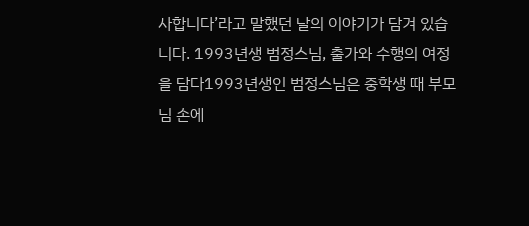사합니다’라고 말했던 날의 이야기가 담겨 있습니다. 1993년생 범정스님, 출가와 수행의 여정을 담다1993년생인 범정스님은 중학생 때 부모님 손에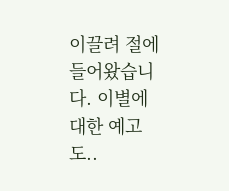이끌려 절에 들어왔습니다. 이별에 대한 예고도..